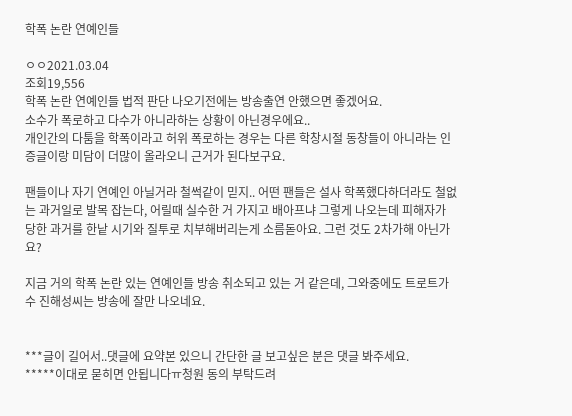학폭 논란 연예인들

ㅇㅇ2021.03.04
조회19,556
학폭 논란 연예인들 법적 판단 나오기전에는 방송출연 안했으면 좋겠어요.
소수가 폭로하고 다수가 아니라하는 상황이 아닌경우에요..
개인간의 다툼을 학폭이라고 허위 폭로하는 경우는 다른 학창시절 동창들이 아니라는 인증글이랑 미담이 더많이 올라오니 근거가 된다보구요.

팬들이나 자기 연예인 아닐거라 철썩같이 믿지.. 어떤 팬들은 설사 학폭했다하더라도 철없는 과거일로 발목 잡는다, 어릴때 실수한 거 가지고 배아프냐 그렇게 나오는데 피해자가 당한 과거를 한낱 시기와 질투로 치부해버리는게 소름돋아요. 그런 것도 2차가해 아닌가요?

지금 거의 학폭 논란 있는 연예인들 방송 취소되고 있는 거 같은데, 그와중에도 트로트가수 진해성씨는 방송에 잘만 나오네요.


***글이 길어서..댓글에 요약본 있으니 간단한 글 보고싶은 분은 댓글 봐주세요.
*****이대로 묻히면 안됩니다ㅠ청원 동의 부탁드려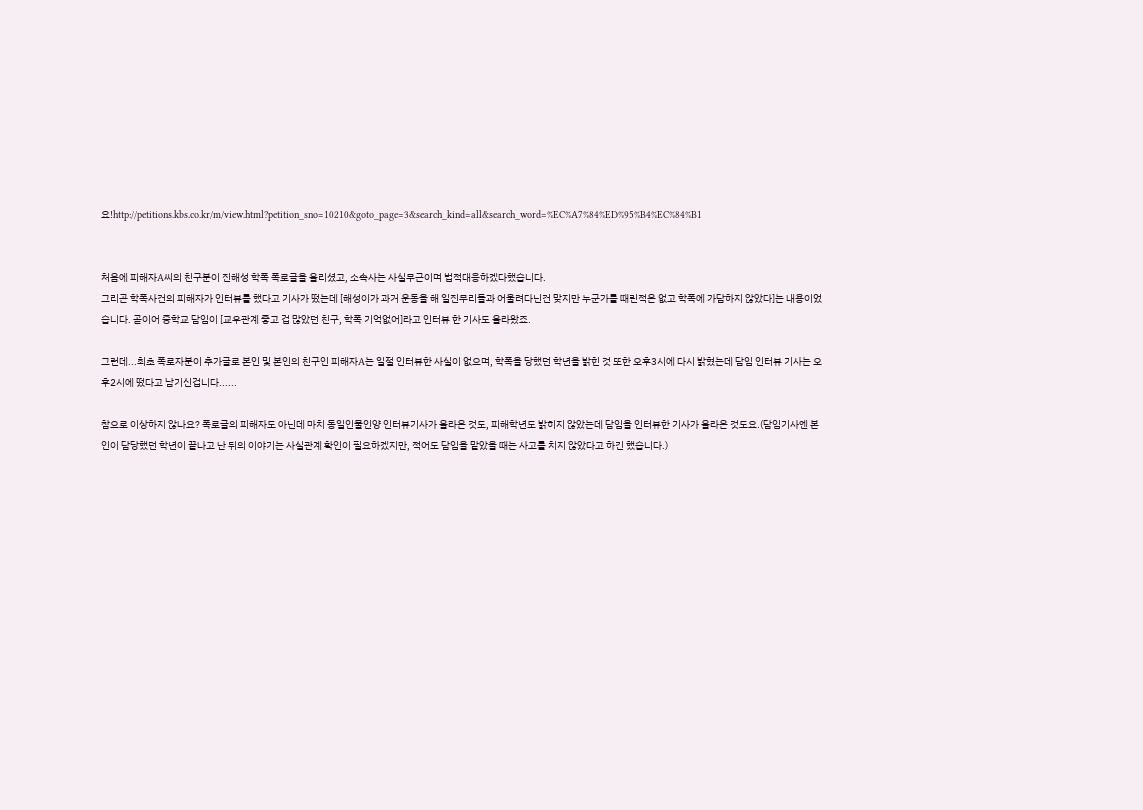요!http://petitions.kbs.co.kr/m/view.html?petition_sno=10210&goto_page=3&search_kind=all&search_word=%EC%A7%84%ED%95%B4%EC%84%B1


처음에 피해자A씨의 친구분이 진해성 학폭 폭로글을 올리셨고, 소속사는 사실무근이며 법적대응하겠다했습니다.
그리곤 학폭사건의 피해자가 인터뷰를 했다고 기사가 떴는데 [해성이가 과거 운동을 해 일진무리들과 어울려다닌건 맞지만 누군가를 때린적은 없고 학폭에 가담하지 않았다]는 내용이었습니다. 곧이어 중학교 담임이 [교우관계 좋고 겁 많았던 친구, 학폭 기억없어]라고 인터뷰 한 기사도 올라왔죠.

그런데...최초 폭로자분이 추가글로 본인 및 본인의 친구인 피해자A는 일절 인터뷰한 사실이 없으며, 학폭을 당했던 학년을 밝힌 것 또한 오후3시에 다시 밝혔는데 담임 인터뷰 기사는 오후2시에 떴다고 남기신겁니다......

참으로 이상하지 않나요? 폭로글의 피해자도 아닌데 마치 동일인물인양 인터뷰기사가 올라온 것도, 피해학년도 밝히지 않았는데 담임을 인터뷰한 기사가 올라온 것도요.(담임기사엔 본인이 담당했던 학년이 끝나고 난 뒤의 이야기는 사실관계 확인이 필요하겠지만, 적어도 담임을 맡았을 때는 사고를 치지 않았다고 하긴 했습니다.)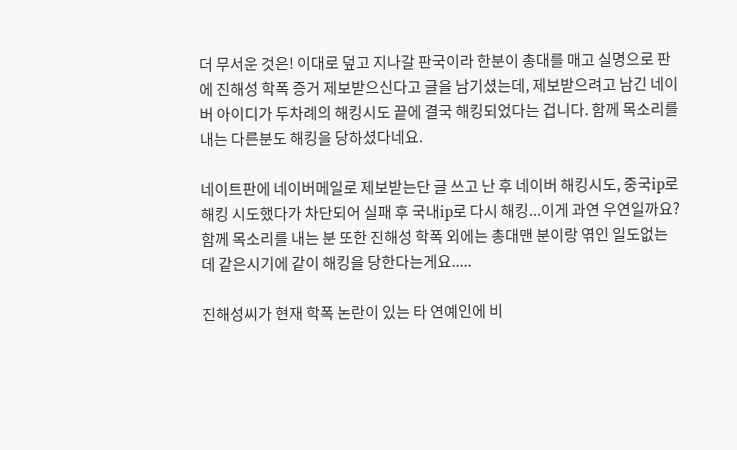더 무서운 것은! 이대로 덮고 지나갈 판국이라 한분이 총대를 매고 실명으로 판에 진해성 학폭 증거 제보받으신다고 글을 남기셨는데, 제보받으려고 남긴 네이버 아이디가 두차례의 해킹시도 끝에 결국 해킹되었다는 겁니다. 함께 목소리를 내는 다른분도 해킹을 당하셨다네요.

네이트판에 네이버메일로 제보받는단 글 쓰고 난 후 네이버 해킹시도, 중국ip로 해킹 시도했다가 차단되어 실패 후 국내ip로 다시 해킹...이게 과연 우연일까요? 함께 목소리를 내는 분 또한 진해성 학폭 외에는 총대맨 분이랑 엮인 일도없는데 같은시기에 같이 해킹을 당한다는게요.....

진해성씨가 현재 학폭 논란이 있는 타 연예인에 비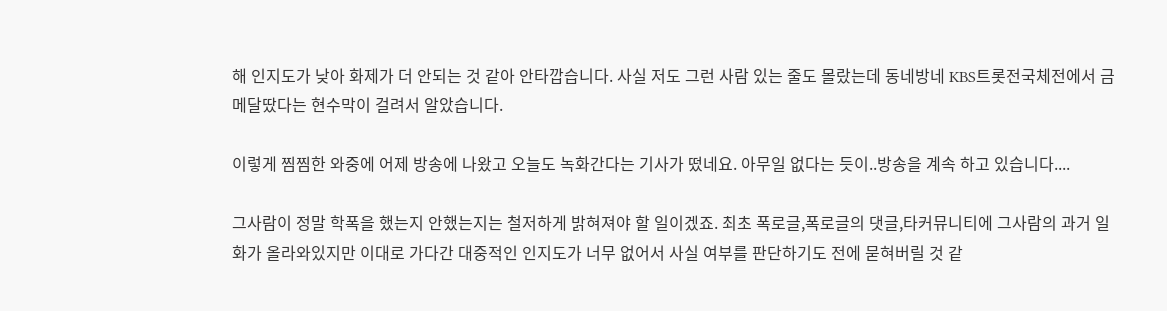해 인지도가 낮아 화제가 더 안되는 것 같아 안타깝습니다. 사실 저도 그런 사람 있는 줄도 몰랐는데 동네방네 KBS트롯전국체전에서 금메달땄다는 현수막이 걸려서 알았습니다.

이렇게 찜찜한 와중에 어제 방송에 나왔고 오늘도 녹화간다는 기사가 떴네요. 아무일 없다는 듯이..방송을 계속 하고 있습니다....

그사람이 정말 학폭을 했는지 안했는지는 철저하게 밝혀져야 할 일이겠죠. 최초 폭로글,폭로글의 댓글,타커뮤니티에 그사람의 과거 일화가 올라와있지만 이대로 가다간 대중적인 인지도가 너무 없어서 사실 여부를 판단하기도 전에 묻혀버릴 것 같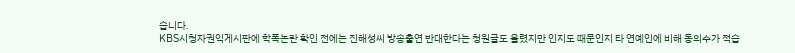습니다.
KBS시청자권익게시판에 학폭논란 확인 전에는 진해성씨 방송출연 반대한다는 청원글도 올렸지만 인지도 때문인지 타 연예인에 비해 동의수가 적습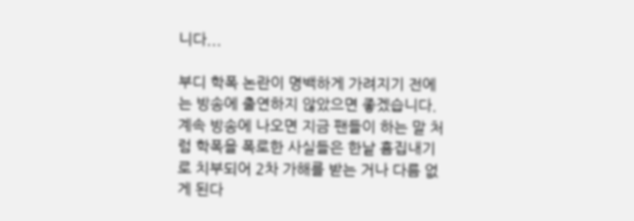니다...

부디 학폭 논란이 명백하게 가려지기 전에는 방송에 출연하지 않았으면 좋겠습니다. 계속 방송에 나오면 지금 팬들이 하는 말 처럼 학폭을 폭로한 사실들은 한낱 흠집내기로 치부되어 2차 가해를 받는 거나 다름 없게 된다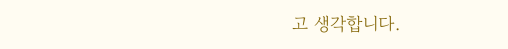고 생각합니다.